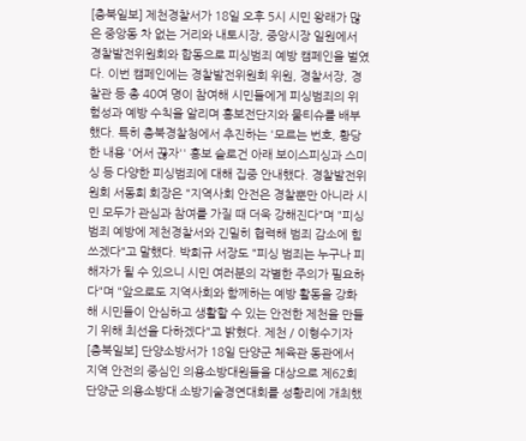[충북일보] 제천경찰서가 18일 오후 5시 시민 왕래가 많은 중앙동 차 없는 거리와 내토시장, 중앙시장 일원에서 경찰발전위원회와 합동으로 피싱범죄 예방 캠페인을 벌였다. 이번 캠페인에는 경찰발전위원회 위원, 경찰서장, 경찰관 등 총 40여 명이 참여해 시민들에게 피싱범죄의 위험성과 예방 수칙을 알리며 홍보전단지와 물티슈를 배부했다. 특히 충북경찰청에서 추진하는 '모르는 번호, 황당한 내용 '어서 끊자'' 홍보 슬로건 아래 보이스피싱과 스미싱 등 다양한 피싱범죄에 대해 집중 안내했다. 경찰발전위원회 서동희 회장은 "지역사회 안전은 경찰뿐만 아니라 시민 모두가 관심과 참여를 가질 때 더욱 강해진다"며 "피싱범죄 예방에 제천경찰서와 긴밀히 협력해 범죄 감소에 힘쓰겠다"고 말했다. 박희규 서장도 "피싱 범죄는 누구나 피해자가 될 수 있으니 시민 여러분의 각별한 주의가 필요하다"며 "앞으로도 지역사회와 함께하는 예방 활동을 강화해 시민들이 안심하고 생활할 수 있는 안전한 제천을 만들기 위해 최선을 다하겠다"고 밝혔다. 제천 / 이형수기자
[충북일보] 단양소방서가 18일 단양군 체육관 동관에서 지역 안전의 중심인 의용소방대원들을 대상으로 제62회 단양군 의용소방대 소방기술경연대회를 성황리에 개최했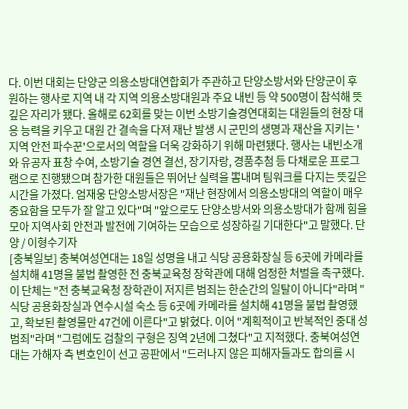다. 이번 대회는 단양군 의용소방대연합회가 주관하고 단양소방서와 단양군이 후원하는 행사로 지역 내 각 지역 의용소방대원과 주요 내빈 등 약 500명이 참석해 뜻깊은 자리가 됐다. 올해로 62회를 맞는 이번 소방기술경연대회는 대원들의 현장 대응 능력을 키우고 대원 간 결속을 다져 재난 발생 시 군민의 생명과 재산을 지키는 '지역 안전 파수꾼'으로서의 역할을 더욱 강화하기 위해 마련됐다. 행사는 내빈소개와 유공자 표창 수여, 소방기술 경연 결선, 장기자랑, 경품추첨 등 다채로운 프로그램으로 진행됐으며 참가한 대원들은 뛰어난 실력을 뽐내며 팀워크를 다지는 뜻깊은 시간을 가졌다. 엄재웅 단양소방서장은 "재난 현장에서 의용소방대의 역할이 매우 중요함을 모두가 잘 알고 있다"며 "앞으로도 단양소방서와 의용소방대가 함께 힘을 모아 지역사회 안전과 발전에 기여하는 모습으로 성장하길 기대한다"고 말했다. 단양 / 이형수기자
[충북일보] 충북여성연대는 18일 성명을 내고 식당 공용화장실 등 6곳에 카메라를 설치해 41명을 불법 촬영한 전 충북교육청 장학관에 대해 엄정한 처벌을 촉구했다. 이 단체는 "전 충북교육청 장학관이 저지른 범죄는 한순간의 일탈이 아니다"라며 "식당 공용화장실과 연수시설 숙소 등 6곳에 카메라를 설치해 41명을 불법 촬영했고, 확보된 촬영물만 47건에 이른다"고 밝혔다. 이어 "계획적이고 반복적인 중대 성범죄"라며 "그럼에도 검찰의 구형은 징역 2년에 그쳤다"고 지적했다. 충북여성연대는 가해자 측 변호인이 선고 공판에서 "드러나지 않은 피해자들과도 합의를 시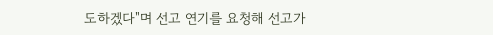도하겠다"며 선고 연기를 요청해 선고가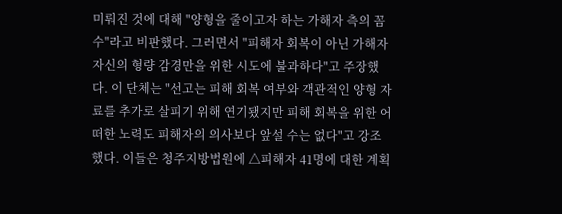미뤄진 것에 대해 "양형을 줄이고자 하는 가해자 측의 꼼수"라고 비판했다. 그러면서 "피해자 회복이 아닌 가해자 자신의 형량 감경만을 위한 시도에 불과하다"고 주장했다. 이 단체는 "선고는 피해 회복 여부와 객관적인 양형 자료를 추가로 살피기 위해 연기됐지만 피해 회복을 위한 어떠한 노력도 피해자의 의사보다 앞설 수는 없다"고 강조했다. 이들은 청주지방법원에 △피해자 41명에 대한 계획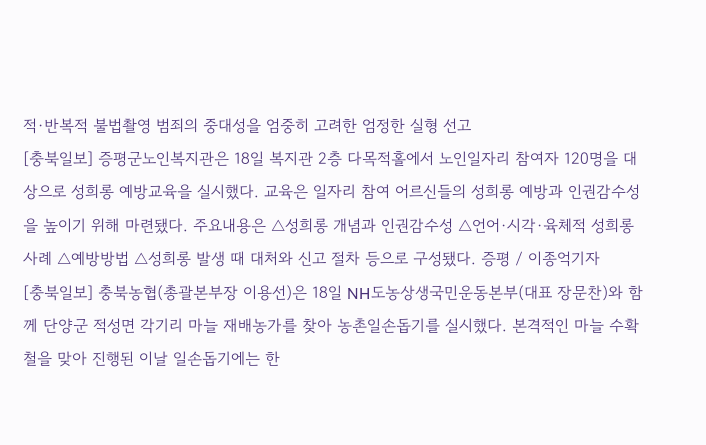적·반복적 불법촬영 범죄의 중대성을 엄중히 고려한 엄정한 실형 선고
[충북일보] 증평군노인복지관은 18일 복지관 2층 다목적홀에서 노인일자리 참여자 120명을 대상으로 성희롱 예방교육을 실시했다. 교육은 일자리 참여 어르신들의 성희롱 예방과 인권감수성을 높이기 위해 마련됐다. 주요내용은 △성희롱 개념과 인권감수성 △언어·시각·육체적 성희롱 사례 △예방방법 △성희롱 발생 때 대처와 신고 절차 등으로 구성됐다. 증평 / 이종억기자
[충북일보] 충북농협(총괄본부장 이용선)은 18일 NH도농상생국민운동본부(대표 장문찬)와 함께 단양군 적성면 각기리 마늘 재배농가를 찾아 농촌일손돕기를 실시했다. 본격적인 마늘 수확철을 맞아 진행된 이날 일손돕기에는 한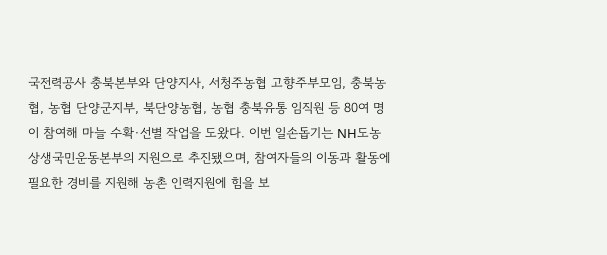국전력공사 충북본부와 단양지사, 서청주농협 고향주부모임, 충북농협, 농협 단양군지부, 북단양농협, 농협 충북유통 임직원 등 80여 명이 참여해 마늘 수확·선별 작업을 도왔다. 이번 일손돕기는 NH도농상생국민운동본부의 지원으로 추진됐으며, 참여자들의 이동과 활동에 필요한 경비를 지원해 농촌 인력지원에 힘을 보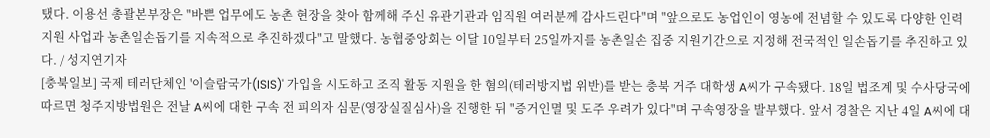탰다. 이용선 총괄본부장은 "바쁜 업무에도 농촌 현장을 찾아 함께해 주신 유관기관과 임직원 여러분께 감사드린다"며 "앞으로도 농업인이 영농에 전념할 수 있도록 다양한 인력지원 사업과 농촌일손돕기를 지속적으로 추진하겠다"고 말했다. 농협중앙회는 이달 10일부터 25일까지를 농촌일손 집중 지원기간으로 지정해 전국적인 일손돕기를 추진하고 있다. / 성지연기자
[충북일보] 국제 테러단체인 '이슬람국가(ISIS)' 가입을 시도하고 조직 활동 지원을 한 혐의(테러방지법 위반)를 받는 충북 거주 대학생 A씨가 구속됐다. 18일 법조계 및 수사당국에 따르면 청주지방법원은 전날 A씨에 대한 구속 전 피의자 심문(영장실질심사)을 진행한 뒤 "증거인멸 및 도주 우려가 있다"며 구속영장을 발부했다. 앞서 경찰은 지난 4일 A씨에 대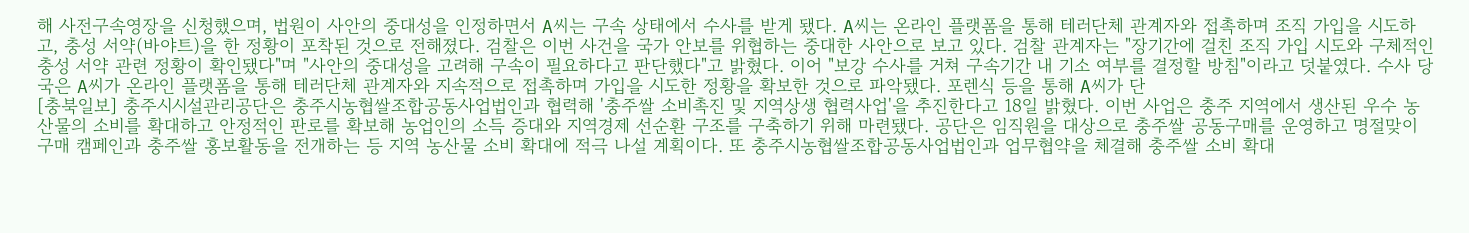해 사전구속영장을 신청했으며, 법원이 사안의 중대성을 인정하면서 A씨는 구속 상태에서 수사를 받게 됐다. A씨는 온라인 플랫폼을 통해 테러단체 관계자와 접촉하며 조직 가입을 시도하고, 충성 서약(바야트)을 한 정황이 포착된 것으로 전해졌다. 검찰은 이번 사건을 국가 안보를 위협하는 중대한 사안으로 보고 있다. 검찰 관계자는 "장기간에 걸친 조직 가입 시도와 구체적인 충성 서약 관련 정황이 확인됐다"며 "사안의 중대성을 고려해 구속이 필요하다고 판단했다"고 밝혔다. 이어 "보강 수사를 거쳐 구속기간 내 기소 여부를 결정할 방침"이라고 덧붙였다. 수사 당국은 A씨가 온라인 플랫폼을 통해 테러단체 관계자와 지속적으로 접촉하며 가입을 시도한 정황을 확보한 것으로 파악됐다. 포렌식 등을 통해 A씨가 단
[충북일보] 충주시시설관리공단은 충주시농협쌀조합공동사업법인과 협력해 '충주쌀 소비촉진 및 지역상생 협력사업'을 추진한다고 18일 밝혔다. 이번 사업은 충주 지역에서 생산된 우수 농산물의 소비를 확대하고 안정적인 판로를 확보해 농업인의 소득 증대와 지역경제 선순환 구조를 구축하기 위해 마련됐다. 공단은 임직원을 대상으로 충주쌀 공동구매를 운영하고 명절맞이 구매 캠페인과 충주쌀 홍보활동을 전개하는 등 지역 농산물 소비 확대에 적극 나설 계획이다. 또 충주시농협쌀조합공동사업법인과 업무협약을 체결해 충주쌀 소비 확대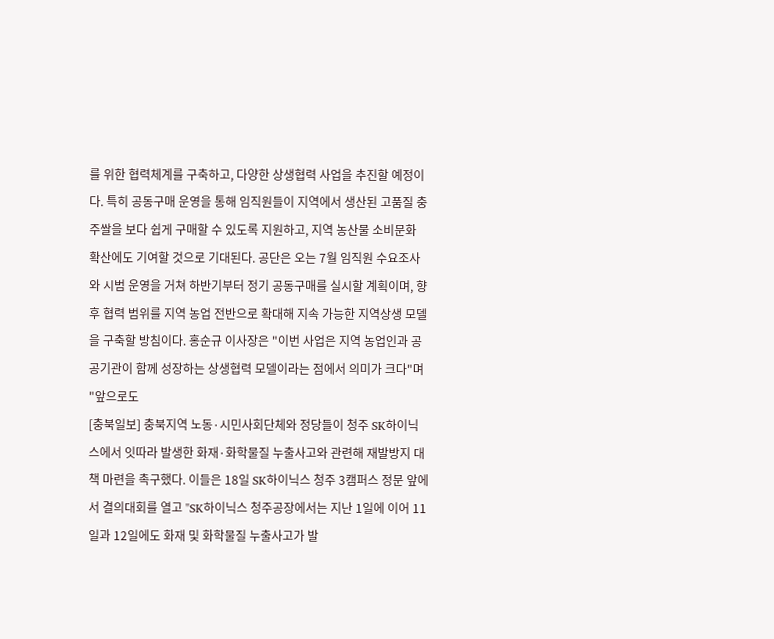를 위한 협력체계를 구축하고, 다양한 상생협력 사업을 추진할 예정이다. 특히 공동구매 운영을 통해 임직원들이 지역에서 생산된 고품질 충주쌀을 보다 쉽게 구매할 수 있도록 지원하고, 지역 농산물 소비문화 확산에도 기여할 것으로 기대된다. 공단은 오는 7월 임직원 수요조사와 시범 운영을 거쳐 하반기부터 정기 공동구매를 실시할 계획이며, 향후 협력 범위를 지역 농업 전반으로 확대해 지속 가능한 지역상생 모델을 구축할 방침이다. 홍순규 이사장은 "이번 사업은 지역 농업인과 공공기관이 함께 성장하는 상생협력 모델이라는 점에서 의미가 크다"며 "앞으로도
[충북일보] 충북지역 노동·시민사회단체와 정당들이 청주 SK하이닉스에서 잇따라 발생한 화재·화학물질 누출사고와 관련해 재발방지 대책 마련을 촉구했다. 이들은 18일 SK하이닉스 청주 3캠퍼스 정문 앞에서 결의대회를 열고 "SK하이닉스 청주공장에서는 지난 1일에 이어 11일과 12일에도 화재 및 화학물질 누출사고가 발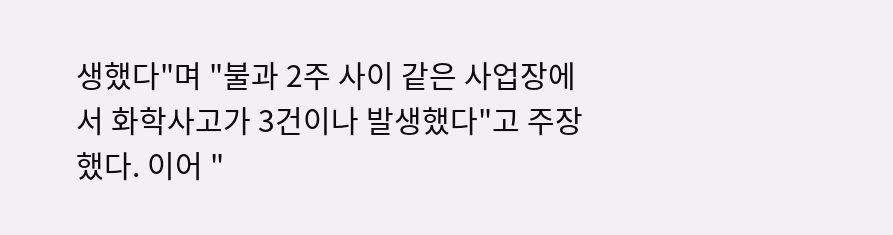생했다"며 "불과 2주 사이 같은 사업장에서 화학사고가 3건이나 발생했다"고 주장했다. 이어 "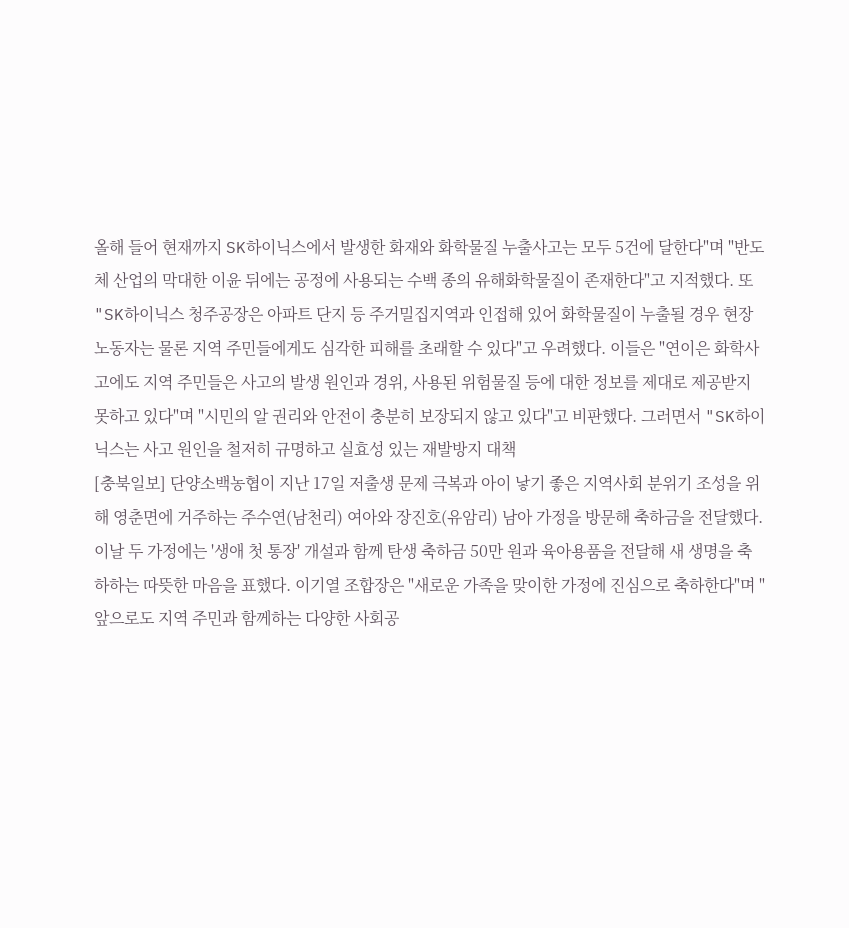올해 들어 현재까지 SK하이닉스에서 발생한 화재와 화학물질 누출사고는 모두 5건에 달한다"며 "반도체 산업의 막대한 이윤 뒤에는 공정에 사용되는 수백 종의 유해화학물질이 존재한다"고 지적했다. 또 "SK하이닉스 청주공장은 아파트 단지 등 주거밀집지역과 인접해 있어 화학물질이 누출될 경우 현장 노동자는 물론 지역 주민들에게도 심각한 피해를 초래할 수 있다"고 우려했다. 이들은 "연이은 화학사고에도 지역 주민들은 사고의 발생 원인과 경위, 사용된 위험물질 등에 대한 정보를 제대로 제공받지 못하고 있다"며 "시민의 알 권리와 안전이 충분히 보장되지 않고 있다"고 비판했다. 그러면서 "SK하이닉스는 사고 원인을 철저히 규명하고 실효성 있는 재발방지 대책
[충북일보] 단양소백농협이 지난 17일 저출생 문제 극복과 아이 낳기 좋은 지역사회 분위기 조성을 위해 영춘면에 거주하는 주수연(남천리) 여아와 장진호(유암리) 남아 가정을 방문해 축하금을 전달했다. 이날 두 가정에는 '생애 첫 통장' 개설과 함께 탄생 축하금 50만 원과 육아용품을 전달해 새 생명을 축하하는 따뜻한 마음을 표했다. 이기열 조합장은 "새로운 가족을 맞이한 가정에 진심으로 축하한다"며 "앞으로도 지역 주민과 함께하는 다양한 사회공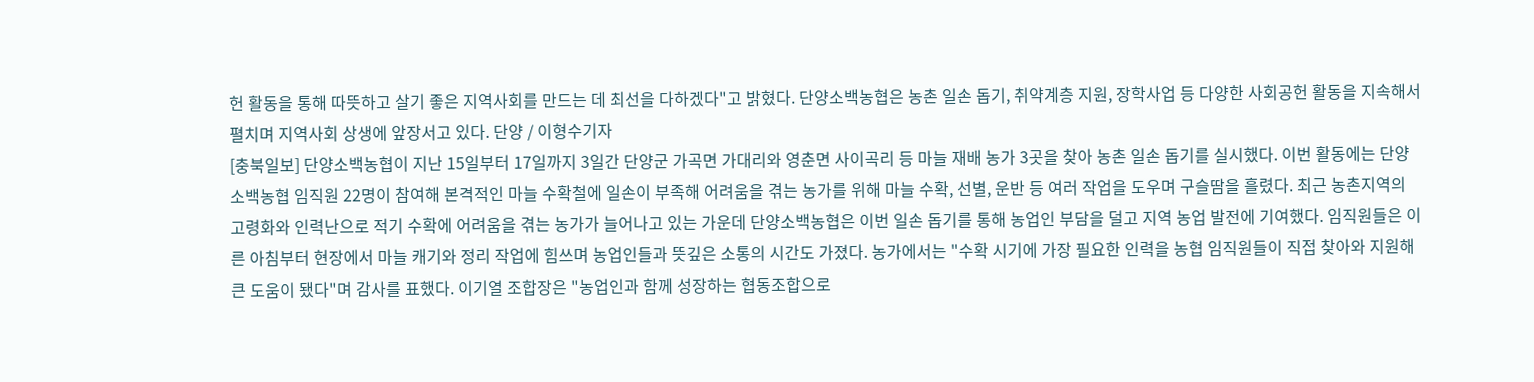헌 활동을 통해 따뜻하고 살기 좋은 지역사회를 만드는 데 최선을 다하겠다"고 밝혔다. 단양소백농협은 농촌 일손 돕기, 취약계층 지원, 장학사업 등 다양한 사회공헌 활동을 지속해서 펼치며 지역사회 상생에 앞장서고 있다. 단양 / 이형수기자
[충북일보] 단양소백농협이 지난 15일부터 17일까지 3일간 단양군 가곡면 가대리와 영춘면 사이곡리 등 마늘 재배 농가 3곳을 찾아 농촌 일손 돕기를 실시했다. 이번 활동에는 단양소백농협 임직원 22명이 참여해 본격적인 마늘 수확철에 일손이 부족해 어려움을 겪는 농가를 위해 마늘 수확, 선별, 운반 등 여러 작업을 도우며 구슬땀을 흘렸다. 최근 농촌지역의 고령화와 인력난으로 적기 수확에 어려움을 겪는 농가가 늘어나고 있는 가운데 단양소백농협은 이번 일손 돕기를 통해 농업인 부담을 덜고 지역 농업 발전에 기여했다. 임직원들은 이른 아침부터 현장에서 마늘 캐기와 정리 작업에 힘쓰며 농업인들과 뜻깊은 소통의 시간도 가졌다. 농가에서는 "수확 시기에 가장 필요한 인력을 농협 임직원들이 직접 찾아와 지원해 큰 도움이 됐다"며 감사를 표했다. 이기열 조합장은 "농업인과 함께 성장하는 협동조합으로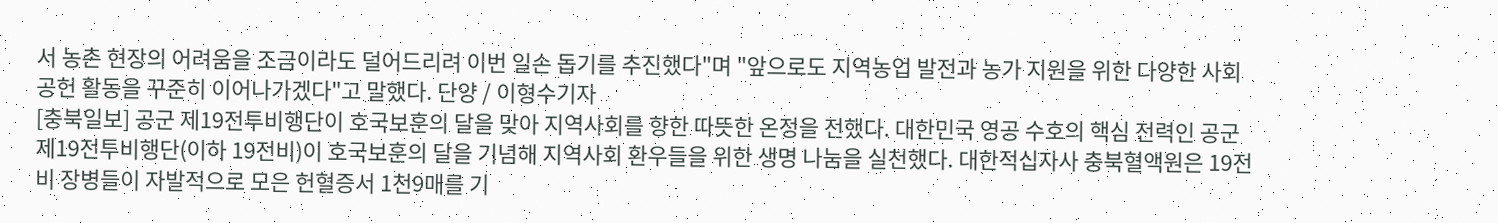서 농촌 현장의 어려움을 조금이라도 덜어드리려 이번 일손 돕기를 추진했다"며 "앞으로도 지역농업 발전과 농가 지원을 위한 다양한 사회공헌 활동을 꾸준히 이어나가겠다"고 말했다. 단양 / 이형수기자
[충북일보] 공군 제19전투비행단이 호국보훈의 달을 맞아 지역사회를 향한 따뜻한 온정을 전했다. 대한민국 영공 수호의 핵심 전력인 공군 제19전투비행단(이하 19전비)이 호국보훈의 달을 기념해 지역사회 환우들을 위한 생명 나눔을 실천했다. 대한적십자사 충북혈액원은 19전비 장병들이 자발적으로 모은 헌혈증서 1천9매를 기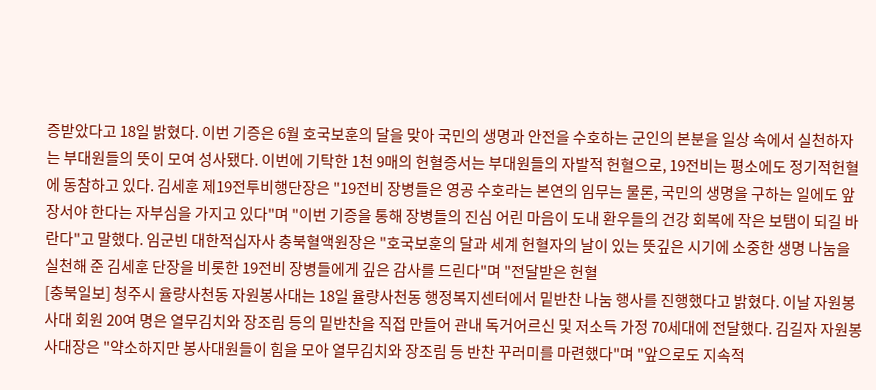증받았다고 18일 밝혔다. 이번 기증은 6월 호국보훈의 달을 맞아 국민의 생명과 안전을 수호하는 군인의 본분을 일상 속에서 실천하자는 부대원들의 뜻이 모여 성사됐다. 이번에 기탁한 1천 9매의 헌혈증서는 부대원들의 자발적 헌혈으로, 19전비는 평소에도 정기적헌혈에 동참하고 있다. 김세훈 제19전투비행단장은 "19전비 장병들은 영공 수호라는 본연의 임무는 물론, 국민의 생명을 구하는 일에도 앞장서야 한다는 자부심을 가지고 있다"며 "이번 기증을 통해 장병들의 진심 어린 마음이 도내 환우들의 건강 회복에 작은 보탬이 되길 바란다"고 말했다. 임군빈 대한적십자사 충북혈액원장은 "호국보훈의 달과 세계 헌혈자의 날이 있는 뜻깊은 시기에 소중한 생명 나눔을 실천해 준 김세훈 단장을 비롯한 19전비 장병들에게 깊은 감사를 드린다"며 "전달받은 헌혈
[충북일보] 청주시 율량사천동 자원봉사대는 18일 율량사천동 행정복지센터에서 밑반찬 나눔 행사를 진행했다고 밝혔다. 이날 자원봉사대 회원 20여 명은 열무김치와 장조림 등의 밑반찬을 직접 만들어 관내 독거어르신 및 저소득 가정 70세대에 전달했다. 김길자 자원봉사대장은 "약소하지만 봉사대원들이 힘을 모아 열무김치와 장조림 등 반찬 꾸러미를 마련했다"며 "앞으로도 지속적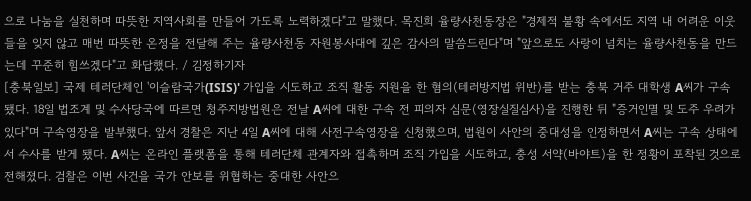으로 나눔을 실천하며 따뜻한 지역사회를 만들어 가도록 노력하겠다"고 말했다. 목진희 율량사천동장은 "경제적 불황 속에서도 지역 내 어려운 이웃들을 잊지 않고 매번 따뜻한 온정을 전달해 주는 율량사천동 자원봉사대에 깊은 감사의 말씀드린다"며 "앞으로도 사랑이 넘치는 율량사천동을 만드는데 꾸준히 힘쓰겠다"고 화답했다. / 김정하기자
[충북일보] 국제 테러단체인 '이슬람국가(ISIS)' 가입을 시도하고 조직 활동 지원을 한 혐의(테러방지법 위반)를 받는 충북 거주 대학생 A씨가 구속됐다. 18일 법조계 및 수사당국에 따르면 청주지방법원은 전날 A씨에 대한 구속 전 피의자 심문(영장실질심사)을 진행한 뒤 "증거인멸 및 도주 우려가 있다"며 구속영장을 발부했다. 앞서 경찰은 지난 4일 A씨에 대해 사전구속영장을 신청했으며, 법원이 사안의 중대성을 인정하면서 A씨는 구속 상태에서 수사를 받게 됐다. A씨는 온라인 플랫폼을 통해 테러단체 관계자와 접촉하며 조직 가입을 시도하고, 충성 서약(바야트)을 한 정황이 포착된 것으로 전해졌다. 검찰은 이번 사건을 국가 안보를 위협하는 중대한 사안으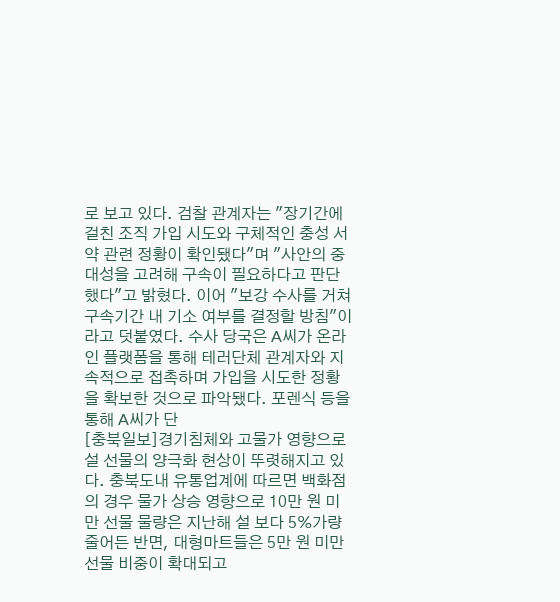로 보고 있다. 검찰 관계자는 "장기간에 걸친 조직 가입 시도와 구체적인 충성 서약 관련 정황이 확인됐다"며 "사안의 중대성을 고려해 구속이 필요하다고 판단했다"고 밝혔다. 이어 "보강 수사를 거쳐 구속기간 내 기소 여부를 결정할 방침"이라고 덧붙였다. 수사 당국은 A씨가 온라인 플랫폼을 통해 테러단체 관계자와 지속적으로 접촉하며 가입을 시도한 정황을 확보한 것으로 파악됐다. 포렌식 등을 통해 A씨가 단
[충북일보]경기침체와 고물가 영향으로 설 선물의 양극화 현상이 뚜렷해지고 있다. 충북도내 유통업계에 따르면 백화점의 경우 물가 상승 영향으로 10만 원 미만 선물 물량은 지난해 설 보다 5%가량 줄어든 반면, 대형마트들은 5만 원 미만 선물 비중이 확대되고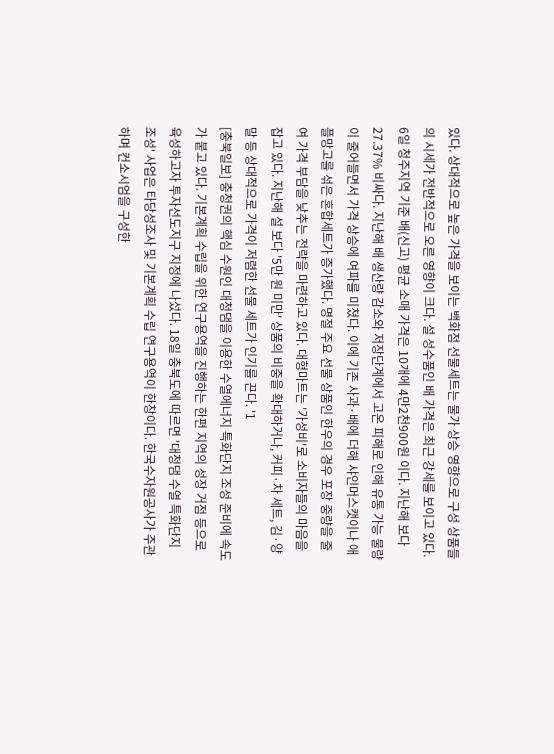있다. 상대적으로 높은 가격을 보이는 백화점 선물세트는 물가 상승 영향으로 구성 상품들의 시세가 전반적으로 오른 영향이 크다. 설 성수품인 배 가격은 최근 강세를 보이고 있다. 6일 청주지역 기준 배(신고) 평균 소매 가격은 10개에 4만2천900원 이다. 지난해 보다 27.37% 비싸다. 지난해 배 생산량 감소와 저장단계에서 고온 피해로 인해 유통 가능 물량이 줄어들면서 가격 상승에 여파를 미쳤다. 이에 기존 사과·배에 더해 샤인머스캣이나 애플망고를 섞은 혼합세트가 증가했다. 명절 주요 선물 상품인 한우의 경우 포장 중량을 줄여 가격 부담을 낮추는 전략을 마련하고 있다. 대형마트는 '가성비'로 소비자들의 마음을 잡고 있다. 지난해 설 보다 '5만 원 미만' 상품의 비중을 확대하거나, 커피·차 세트, 김·양말 등 상대적으로 가격이 저렴한 선물 세트가 인기를 끈다. '1
[충북일보] 충청권의 핵심 수원인 대청댐을 이용한 수열에너지 특화단지 조성 준비에 속도가 붙고 있다. 기본계획 수립을 위한 연구용역을 진행하는 한편 지역의 성장 거점 등으로 육성하고자 투자선도지구 지정에 나섰다. 18일 충북도에 따르면 '대청댐 수열 특화단지 조성' 사업은 타당성조사 및 기본계획 수립 연구용역이 한창이다. 한국수자원공사가 주관하며 컨소시엄을 구성한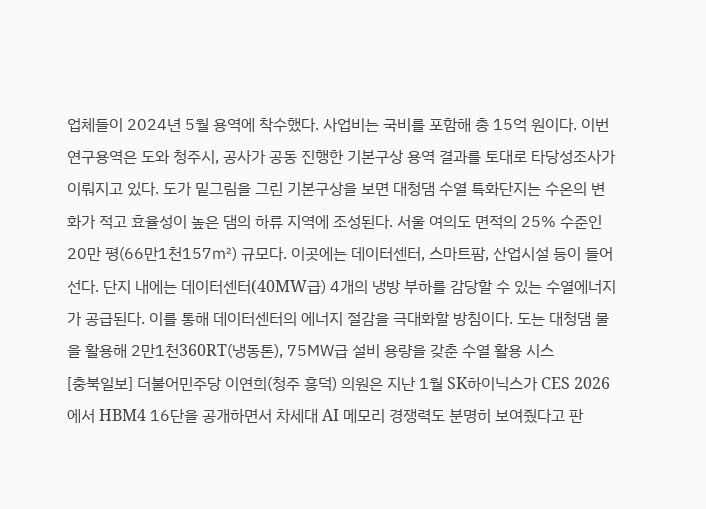업체들이 2024년 5월 용역에 착수했다. 사업비는 국비를 포함해 총 15억 원이다. 이번 연구용역은 도와 청주시, 공사가 공동 진행한 기본구상 용역 결과를 토대로 타당성조사가 이뤄지고 있다. 도가 밑그림을 그린 기본구상을 보면 대청댐 수열 특화단지는 수온의 변화가 적고 효율성이 높은 댐의 하류 지역에 조성된다. 서울 여의도 면적의 25% 수준인 20만 평(66만1천157㎡) 규모다. 이곳에는 데이터센터, 스마트팜, 산업시설 등이 들어선다. 단지 내에는 데이터센터(40MW급) 4개의 냉방 부하를 감당할 수 있는 수열에너지가 공급된다. 이를 통해 데이터센터의 에너지 절감을 극대화할 방침이다. 도는 대청댐 물을 활용해 2만1천360RT(냉동톤), 75㎿급 설비 용량을 갖춘 수열 활용 시스
[충북일보] 더불어민주당 이연희(청주 흥덕) 의원은 지난 1월 SK하이닉스가 CES 2026에서 HBM4 16단을 공개하면서 차세대 AI 메모리 경쟁력도 분명히 보여줬다고 판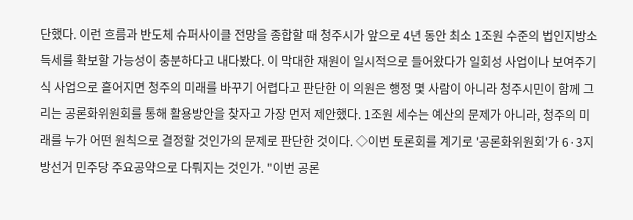단했다. 이런 흐름과 반도체 슈퍼사이클 전망을 종합할 때 청주시가 앞으로 4년 동안 최소 1조원 수준의 법인지방소득세를 확보할 가능성이 충분하다고 내다봤다. 이 막대한 재원이 일시적으로 들어왔다가 일회성 사업이나 보여주기식 사업으로 흩어지면 청주의 미래를 바꾸기 어렵다고 판단한 이 의원은 행정 몇 사람이 아니라 청주시민이 함께 그리는 공론화위원회를 통해 활용방안을 찾자고 가장 먼저 제안했다. 1조원 세수는 예산의 문제가 아니라, 청주의 미래를 누가 어떤 원칙으로 결정할 것인가의 문제로 판단한 것이다. ◇이번 토론회를 계기로 '공론화위원회'가 6·3지방선거 민주당 주요공약으로 다뤄지는 것인가. "이번 공론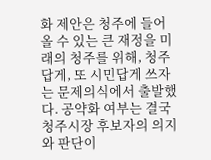화 제안은 청주에 들어올 수 있는 큰 재정을 미래의 청주를 위해, 청주답게, 또 시민답게 쓰자는 문제의식에서 출발했다. 공약화 여부는 결국 청주시장 후보자의 의지와 판단이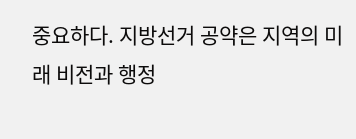중요하다. 지방선거 공약은 지역의 미래 비전과 행정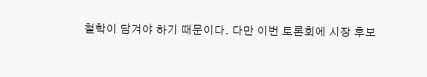철학이 담겨야 하기 때문이다. 다만 이번 토론회에 시장 후보